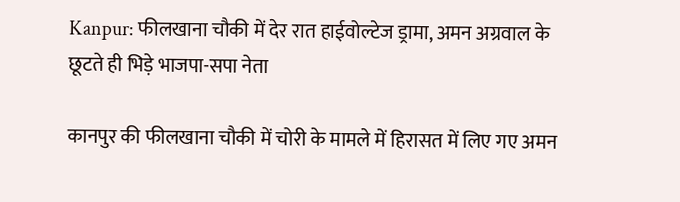Kanpur: फीलखाना चौकी में देर रात हाईवोल्टेज ड्रामा, अमन अग्रवाल के छूटते ही भिड़े भाजपा-सपा नेता

कानपुर की फीलखाना चौकी में चोरी के मामले में हिरासत में लिए गए अमन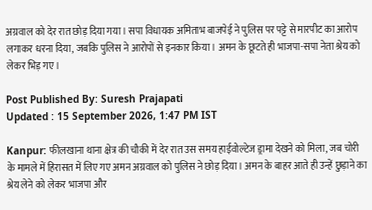अग्रवाल को देर रात छोड़ दिया गया। सपा विधायक अमिताभ बाजपेई ने पुलिस पर पट्टे से मारपीट का आरोप लगाकर धरना दिया, जबकि पुलिस ने आरोपों से इनकार किया। अमन के छूटते ही भाजपा-सपा नेता श्रेय को लेकर भिड़ गए।

Post Published By: Suresh Prajapati
Updated : 15 September 2026, 1:47 PM IST

Kanpur: फीलखाना थाना क्षेत्र की चौकी में देर रात उस समय हाईवोल्टेज ड्रामा देखने को मिला, जब चोरी के मामले में हिरासत में लिए गए अमन अग्रवाल को पुलिस ने छोड़ दिया। अमन के बाहर आते ही उन्हें छुड़ाने का श्रेय लेने को लेकर भाजपा और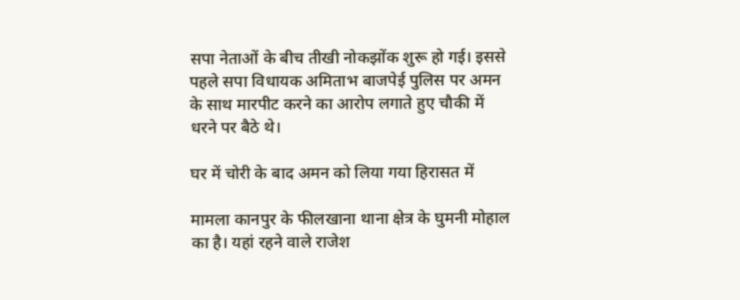सपा नेताओं के बीच तीखी नोकझोंक शुरू हो गई। इससे पहले सपा विधायक अमिताभ बाजपेई पुलिस पर अमन के साथ मारपीट करने का आरोप लगाते हुए चौकी में धरने पर बैठे थे।

घर में चोरी के बाद अमन को लिया गया हिरासत में

मामला कानपुर के फीलखाना थाना क्षेत्र के घुमनी मोहाल का है। यहां रहने वाले राजेश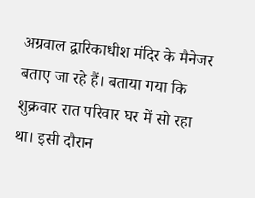अग्रवाल द्वारिकाधीश मंदिर के मैनेजर बताए जा रहे हैं। बताया गया कि शुक्रवार रात परिवार घर में सो रहा था। इसी दौरान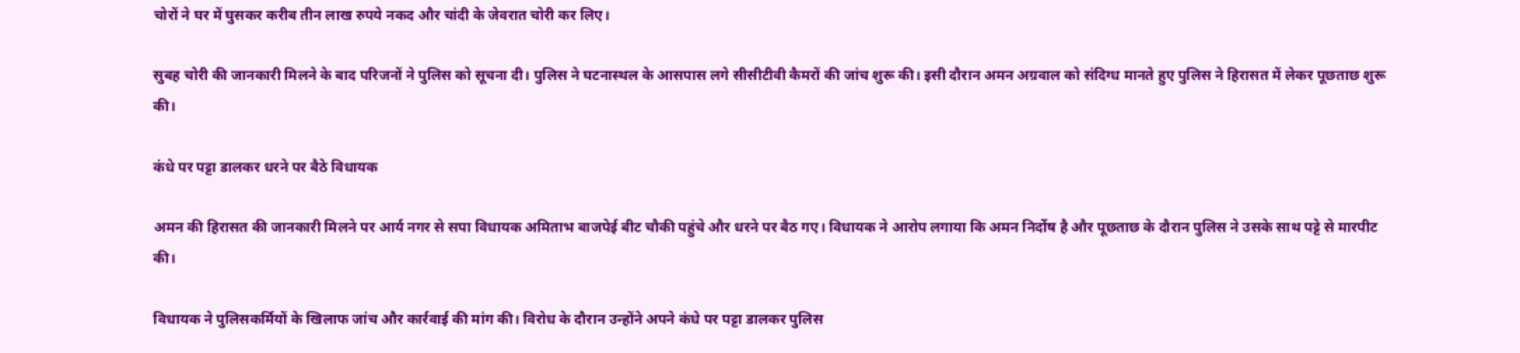चोरों ने घर में घुसकर करीब तीन लाख रुपये नकद और चांदी के जेवरात चोरी कर लिए।

सुबह चोरी की जानकारी मिलने के बाद परिजनों ने पुलिस को सूचना दी। पुलिस ने घटनास्थल के आसपास लगे सीसीटीवी कैमरों की जांच शुरू की। इसी दौरान अमन अग्रवाल को संदिग्ध मानते हुए पुलिस ने हिरासत में लेकर पूछताछ शुरू की।

कंधे पर पट्टा डालकर धरने पर बैठे विधायक

अमन की हिरासत की जानकारी मिलने पर आर्य नगर से सपा विधायक अमिताभ बाजपेई बीट चौकी पहुंचे और धरने पर बैठ गए। विधायक ने आरोप लगाया कि अमन निर्दोष है और पूछताछ के दौरान पुलिस ने उसके साथ पट्टे से मारपीट की।

विधायक ने पुलिसकर्मियों के खिलाफ जांच और कार्रवाई की मांग की। विरोध के दौरान उन्होंने अपने कंधे पर पट्टा डालकर पुलिस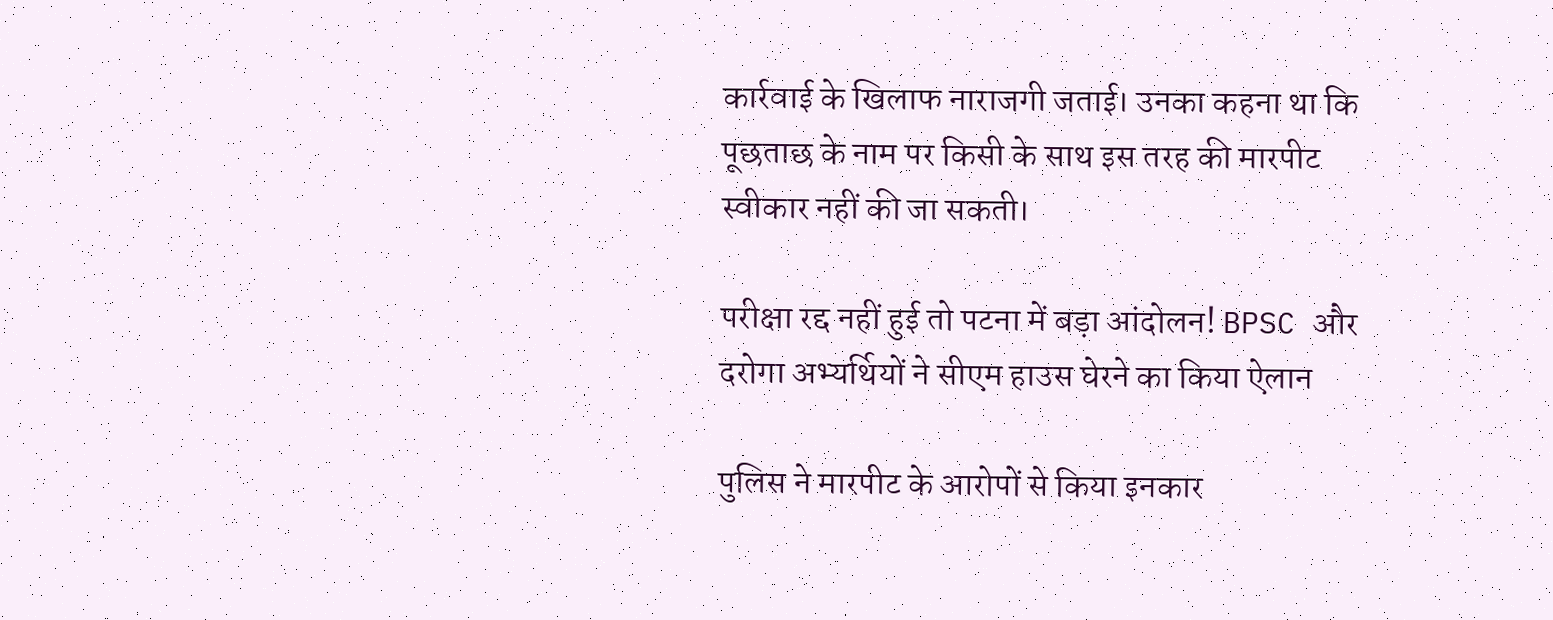कार्रवाई के खिलाफ नाराजगी जताई। उनका कहना था कि पूछताछ के नाम पर किसी के साथ इस तरह की मारपीट स्वीकार नहीं की जा सकती।

परीक्षा रद्द नहीं हुई तो पटना में बड़ा आंदोलन! BPSC और दरोगा अभ्यर्थियों ने सीएम हाउस घेरने का किया ऐलान

पुलिस ने मारपीट के आरोपों से किया इनकार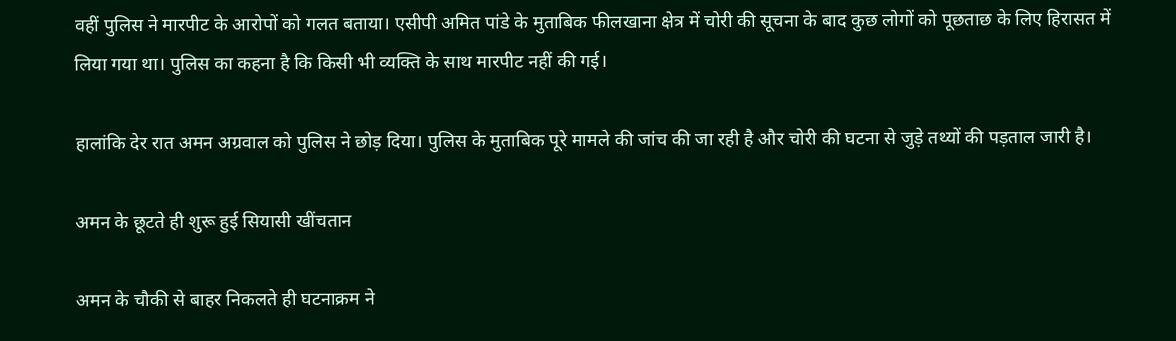वहीं पुलिस ने मारपीट के आरोपों को गलत बताया। एसीपी अमित पांडे के मुताबिक फीलखाना क्षेत्र में चोरी की सूचना के बाद कुछ लोगों को पूछताछ के लिए हिरासत में लिया गया था। पुलिस का कहना है कि किसी भी व्यक्ति के साथ मारपीट नहीं की गई।

हालांकि देर रात अमन अग्रवाल को पुलिस ने छोड़ दिया। पुलिस के मुताबिक पूरे मामले की जांच की जा रही है और चोरी की घटना से जुड़े तथ्यों की पड़ताल जारी है।

अमन के छूटते ही शुरू हुई सियासी खींचतान

अमन के चौकी से बाहर निकलते ही घटनाक्रम ने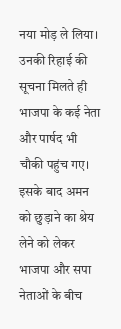नया मोड़ ले लिया। उनकी रिहाई की सूचना मिलते ही भाजपा के कई नेता और पार्षद भी चौकी पहुंच गए। इसके बाद अमन को छुड़ाने का श्रेय लेने को लेकर भाजपा और सपा नेताओं के बीच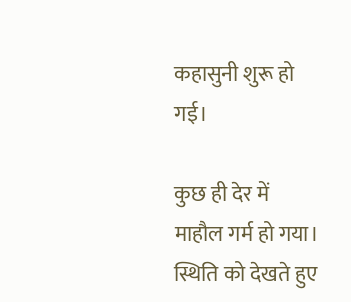कहासुनी शुरू हो गई।

कुछ ही देर में माहौल गर्म हो गया। स्थिति को देखते हुए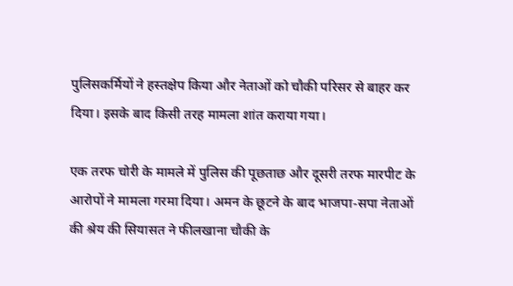पुलिसकर्मियों ने हस्तक्षेप किया और नेताओं को चौकी परिसर से बाहर कर दिया। इसके बाद किसी तरह मामला शांत कराया गया।

एक तरफ चोरी के मामले में पुलिस की पूछताछ और दूसरी तरफ मारपीट के आरोपों ने मामला गरमा दिया। अमन के छूटने के बाद भाजपा-सपा नेताओं की श्रेय की सियासत ने फीलखाना चौकी के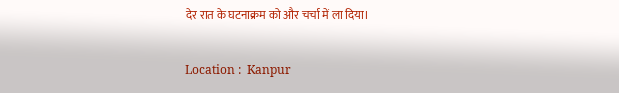देर रात के घटनाक्रम को और चर्चा में ला दिया।

Location :  Kanpur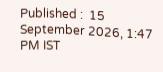Published :  15 September 2026, 1:47 PM IST